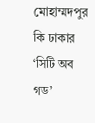মোহাম্মদপুর কি ঢাকার ‘সিটি অব গড’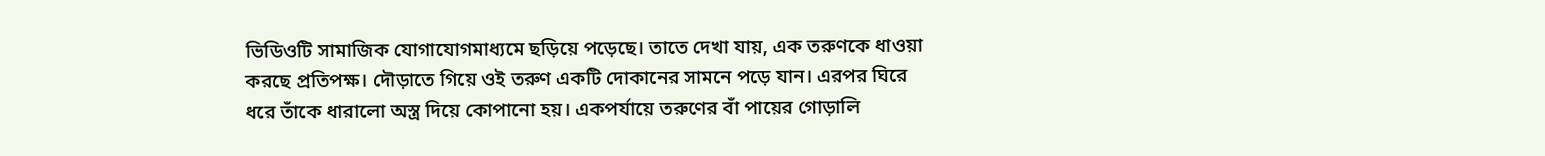ভিডিওটি সামাজিক যোগাযোগমাধ্যমে ছড়িয়ে পড়েছে। তাতে দেখা যায়, এক তরুণকে ধাওয়া করছে প্রতিপক্ষ। দৌড়াতে গিয়ে ওই তরুণ একটি দোকানের সামনে পড়ে যান। এরপর ঘিরে ধরে তাঁকে ধারালো অস্ত্র দিয়ে কোপানো হয়। একপর্যায়ে তরুণের বাঁ পায়ের গোড়ালি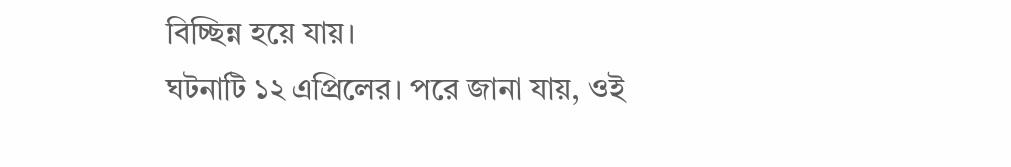বিচ্ছিন্ন হয়ে যায়।
ঘটনাটি ১২ এপ্রিলের। পরে জানা যায়, ওই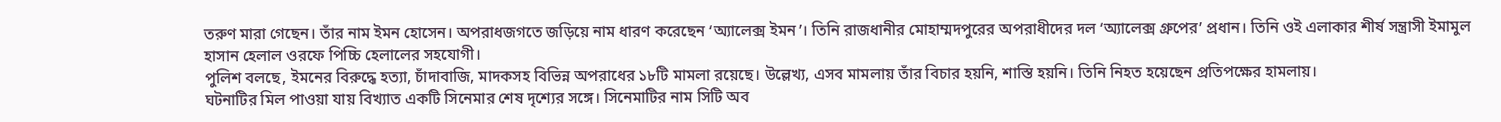তরুণ মারা গেছেন। তাঁর নাম ইমন হোসেন। অপরাধজগতে জড়িয়ে নাম ধারণ করেছেন ‘অ্যালেক্স ইমন’। তিনি রাজধানীর মোহাম্মদপুরের অপরাধীদের দল ‘অ্যালেক্স গ্রুপের’ প্রধান। তিনি ওই এলাকার শীর্ষ সন্ত্রাসী ইমামুল হাসান হেলাল ওরফে পিচ্চি হেলালের সহযোগী।
পুলিশ বলছে, ইমনের বিরুদ্ধে হত্যা, চাঁদাবাজি, মাদকসহ বিভিন্ন অপরাধের ১৮টি মামলা রয়েছে। উল্লেখ্য, এসব মামলায় তাঁর বিচার হয়নি, শাস্তি হয়নি। তিনি নিহত হয়েছেন প্রতিপক্ষের হামলায়।
ঘটনাটির মিল পাওয়া যায় বিখ্যাত একটি সিনেমার শেষ দৃশ্যের সঙ্গে। সিনেমাটির নাম সিটি অব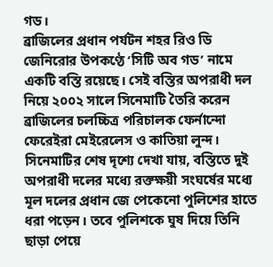গড।
ব্রাজিলের প্রধান পর্যটন শহর রিও ডি জেনিরোর উপকণ্ঠে ‘সিটি অব গড’ নামে একটি বস্তি রয়েছে। সেই বস্তির অপরাধী দল নিয়ে ২০০২ সালে সিনেমাটি তৈরি করেন ব্রাজিলের চলচ্চিত্র পরিচালক ফের্নান্দো ফেরেইরা মেইরেলেস ও কাতিয়া লুন্দ।
সিনেমাটির শেষ দৃশ্যে দেখা যায়, বস্তিতে দুই অপরাধী দলের মধ্যে রক্তক্ষয়ী সংঘর্ষের মধ্যে মূল দলের প্রধান জে পেকেনো পুলিশের হাতে ধরা পড়েন। তবে পুলিশকে ঘুষ দিয়ে তিনি ছাড়া পেয়ে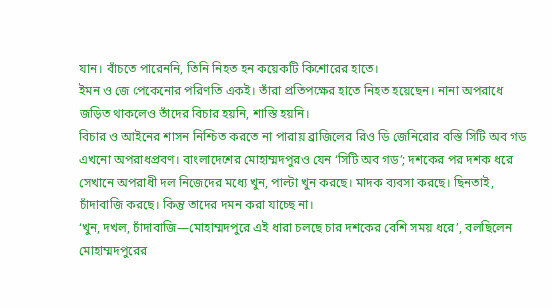যান। বাঁচতে পারেননি, তিনি নিহত হন কয়েকটি কিশোরের হাতে।
ইমন ও জে পেকেনোর পরিণতি একই। তাঁরা প্রতিপক্ষের হাতে নিহত হয়েছেন। নানা অপরাধে জড়িত থাকলেও তাঁদের বিচার হয়নি, শাস্তি হয়নি।
বিচার ও আইনের শাসন নিশ্চিত করতে না পারায় ব্রাজিলের রিও ডি জেনিরোর বস্তি সিটি অব গড এখনো অপরাধপ্রবণ। বাংলাদেশের মোহাম্মদপুরও যেন ‘সিটি অব গড’; দশকের পর দশক ধরে সেখানে অপরাধী দল নিজেদের মধ্যে খুন, পাল্টা খুন করছে। মাদক ব্যবসা করছে। ছিনতাই, চাঁদাবাজি করছে। কিন্তু তাদের দমন করা যাচ্ছে না।
‘খুন, দখল, চাঁদাবাজি—মোহাম্মদপুরে এই ধারা চলছে চার দশকের বেশি সময় ধরে’, বলছিলেন মোহাম্মদপুরের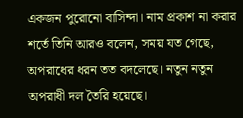একজন পুরোনো বাসিন্দা। নাম প্রকাশ না করার শর্তে তিনি আরও বলেন, সময় যত গেছে, অপরাধের ধরন তত বদলেছে। নতুন নতুন অপরাধী দল তৈরি হয়েছে।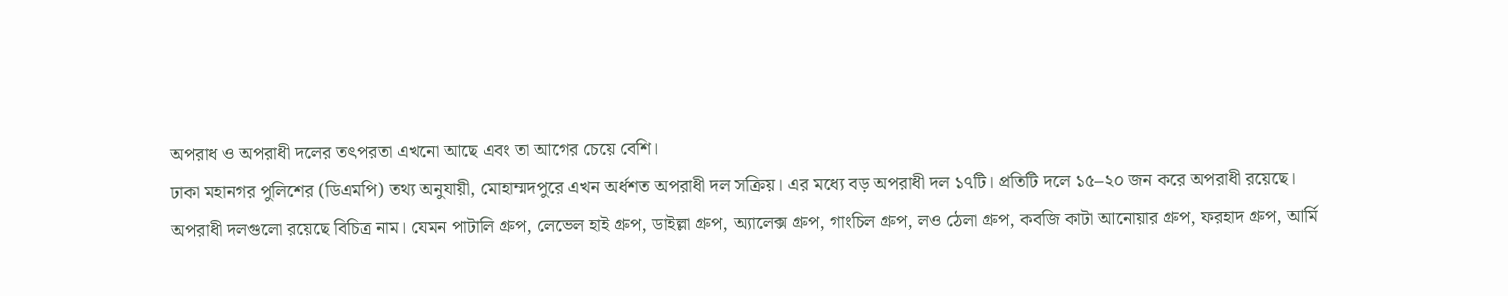অপরাধ ও অপরাধী দলের তৎপরতা এখনো আছে এবং তা আগের চেয়ে বেশি।
ঢাকা মহানগর পুলিশের (ডিএমপি) তথ্য অনুযায়ী, মোহাম্মদপুরে এখন অর্ধশত অপরাধী দল সক্রিয়। এর মধ্যে বড় অপরাধী দল ১৭টি। প্রতিটি দলে ১৫–২০ জন করে অপরাধী রয়েছে।
অপরাধী দলগুলো রয়েছে বিচিত্র নাম। যেমন পাটালি গ্রুপ, লেভেল হাই গ্রুপ, ডাইল্লা গ্রুপ, অ্যালেক্স গ্রুপ, গাংচিল গ্রুপ, লও ঠেলা গ্রুপ, কবজি কাটা আনোয়ার গ্রুপ, ফরহাদ গ্রুপ, আর্মি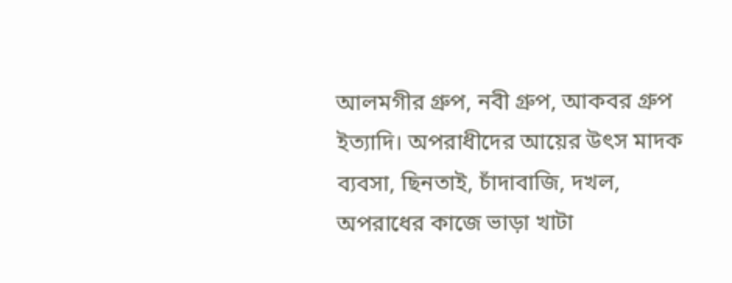আলমগীর গ্রুপ, নবী গ্রুপ, আকবর গ্রুপ ইত্যাদি। অপরাধীদের আয়ের উৎস মাদক ব্যবসা, ছিনতাই, চাঁদাবাজি, দখল, অপরাধের কাজে ভাড়া খাটা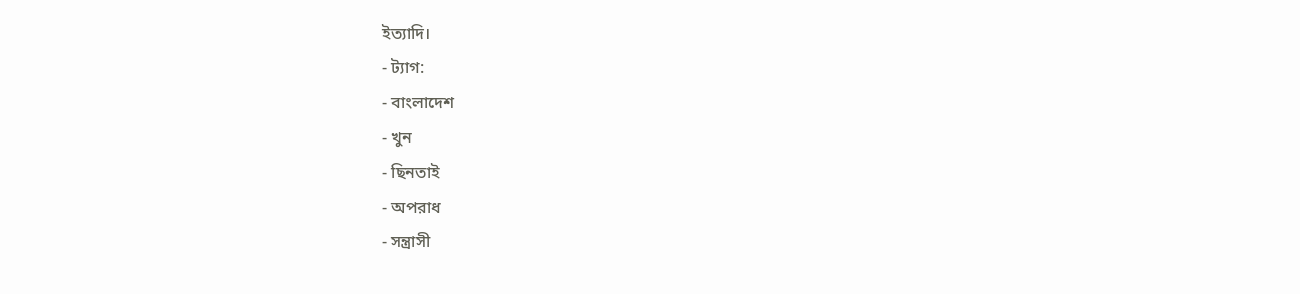ইত্যাদি।
- ট্যাগ:
- বাংলাদেশ
- খুন
- ছিনতাই
- অপরাধ
- সন্ত্রাসী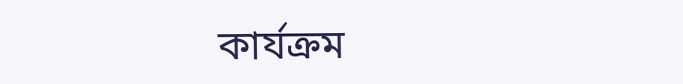কার্যক্রম